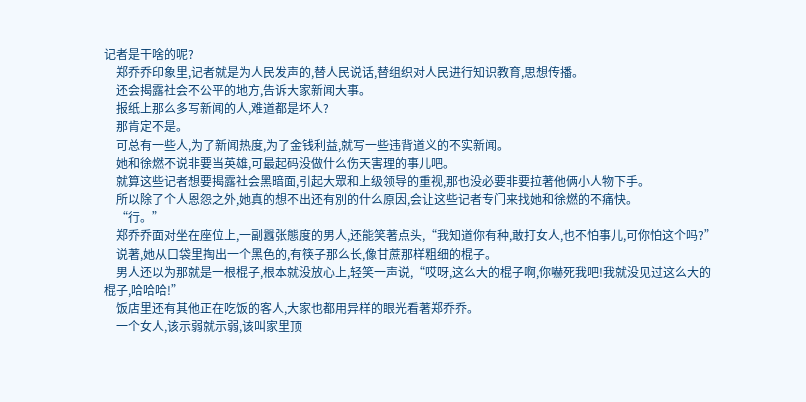记者是干啥的呢?
    郑乔乔印象里,记者就是为人民发声的,替人民说话,替组织对人民进行知识教育,思想传播。
    还会揭露社会不公平的地方,告诉大家新闻大事。
    报纸上那么多写新闻的人,难道都是坏人?
    那肯定不是。
    可总有一些人,为了新闻热度,为了金钱利益,就写一些违背道义的不实新闻。
    她和徐燃不说非要当英雄,可最起码没做什么伤天害理的事儿吧。
    就算这些记者想要揭露社会黑暗面,引起大眾和上级领导的重视,那也没必要非要拉著他俩小人物下手。
    所以除了个人恩怨之外,她真的想不出还有別的什么原因,会让这些记者专门来找她和徐燃的不痛快。
    “行。”
    郑乔乔面对坐在座位上,一副囂张態度的男人,还能笑著点头,“我知道你有种,敢打女人,也不怕事儿,可你怕这个吗?”
    说著,她从口袋里掏出一个黑色的,有筷子那么长,像甘蔗那样粗细的棍子。
    男人还以为那就是一根棍子,根本就没放心上,轻笑一声说,“哎呀,这么大的棍子啊,你嚇死我吧!我就没见过这么大的棍子,哈哈哈!”
    饭店里还有其他正在吃饭的客人,大家也都用异样的眼光看著郑乔乔。
    一个女人,该示弱就示弱,该叫家里顶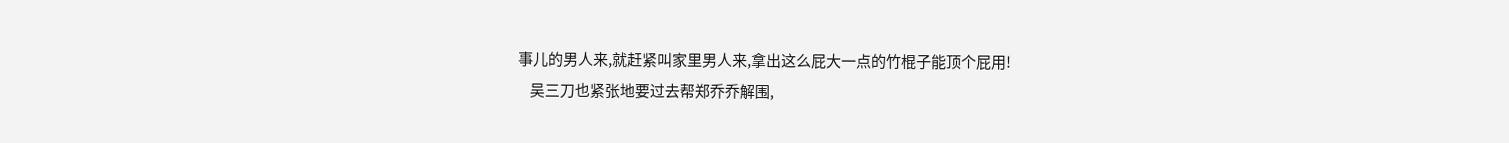事儿的男人来,就赶紧叫家里男人来,拿出这么屁大一点的竹棍子能顶个屁用!
    吴三刀也紧张地要过去帮郑乔乔解围,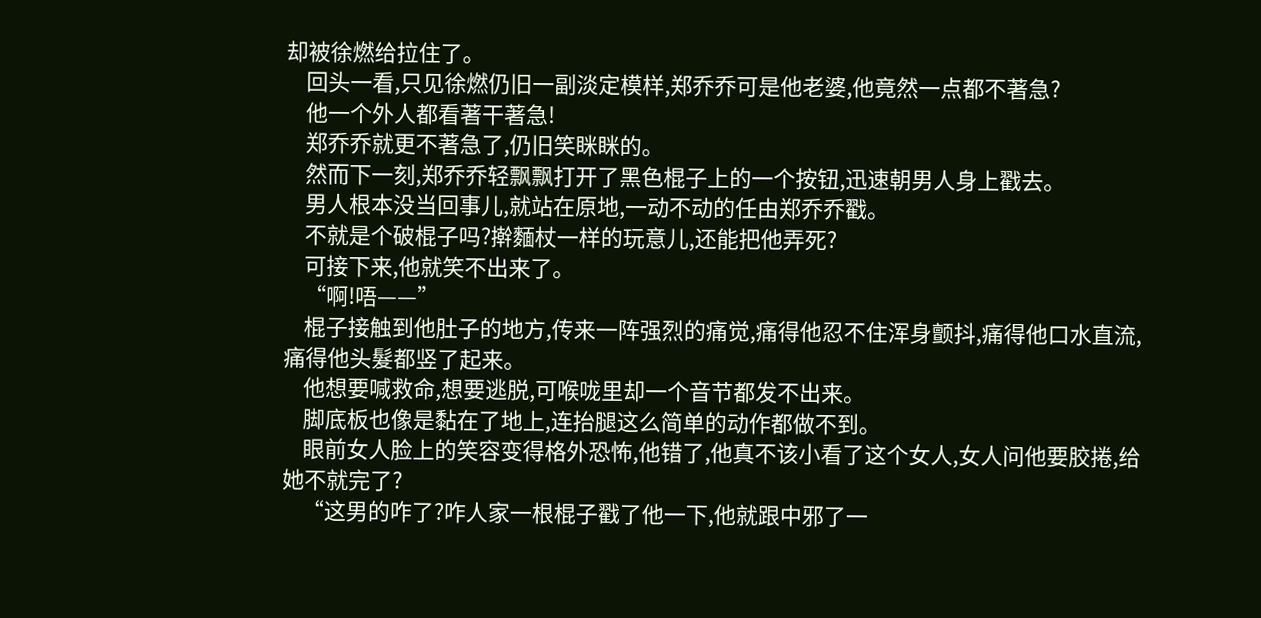却被徐燃给拉住了。
    回头一看,只见徐燃仍旧一副淡定模样,郑乔乔可是他老婆,他竟然一点都不著急?
    他一个外人都看著干著急!
    郑乔乔就更不著急了,仍旧笑眯眯的。
    然而下一刻,郑乔乔轻飘飘打开了黑色棍子上的一个按钮,迅速朝男人身上戳去。
    男人根本没当回事儿,就站在原地,一动不动的任由郑乔乔戳。
    不就是个破棍子吗?擀麵杖一样的玩意儿,还能把他弄死?
    可接下来,他就笑不出来了。
    “啊!唔——”
    棍子接触到他肚子的地方,传来一阵强烈的痛觉,痛得他忍不住浑身颤抖,痛得他口水直流,痛得他头髮都竖了起来。
    他想要喊救命,想要逃脱,可喉咙里却一个音节都发不出来。
    脚底板也像是黏在了地上,连抬腿这么简单的动作都做不到。
    眼前女人脸上的笑容变得格外恐怖,他错了,他真不该小看了这个女人,女人问他要胶捲,给她不就完了?
    “这男的咋了?咋人家一根棍子戳了他一下,他就跟中邪了一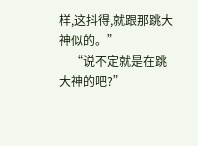样,这抖得,就跟那跳大神似的。”
    “说不定就是在跳大神的吧?”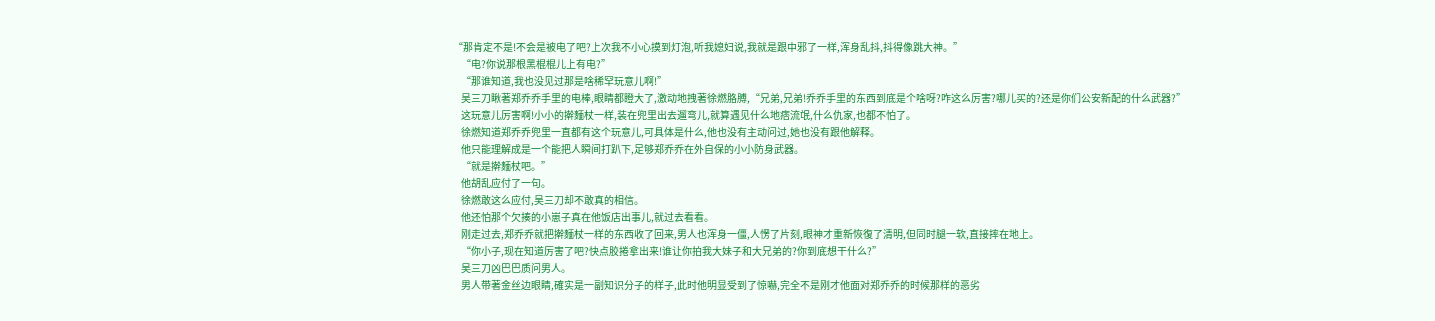“那肯定不是!不会是被电了吧?上次我不小心摸到灯泡,听我媳妇说,我就是跟中邪了一样,浑身乱抖,抖得像跳大神。”
    “电?你说那根黑棍棍儿上有电?”
    “那谁知道,我也没见过那是啥稀罕玩意儿啊!”
    吴三刀瞅著郑乔乔手里的电棒,眼睛都瞪大了,激动地拽著徐燃胳膊,“兄弟,兄弟!乔乔手里的东西到底是个啥呀?咋这么厉害?哪儿买的?还是你们公安新配的什么武器?”
    这玩意儿厉害啊!小小的擀麵杖一样,装在兜里出去遛弯儿,就算遇见什么地痞流氓,什么仇家,也都不怕了。
    徐燃知道郑乔乔兜里一直都有这个玩意儿,可具体是什么,他也没有主动问过,她也没有跟他解释。
    他只能理解成是一个能把人瞬间打趴下,足够郑乔乔在外自保的小小防身武器。
    “就是擀麵杖吧。”
    他胡乱应付了一句。
    徐燃敢这么应付,吴三刀却不敢真的相信。
    他还怕那个欠揍的小崽子真在他饭店出事儿,就过去看看。
    刚走过去,郑乔乔就把擀麵杖一样的东西收了回来,男人也浑身一僵,人愣了片刻,眼神才重新恢復了清明,但同时腿一软,直接摔在地上。
    “你小子,现在知道厉害了吧?快点胶捲拿出来!谁让你拍我大妹子和大兄弟的?你到底想干什么?”
    吴三刀凶巴巴质问男人。
    男人带著金丝边眼睛,確实是一副知识分子的样子,此时他明显受到了惊嚇,完全不是刚才他面对郑乔乔的时候那样的恶劣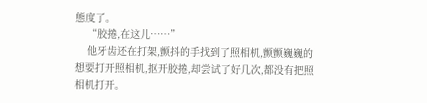態度了。
    “胶捲,在这儿……”
    他牙齿还在打架,颤抖的手找到了照相机,颤颤巍巍的想要打开照相机,抠开胶捲,却尝试了好几次,都没有把照相机打开。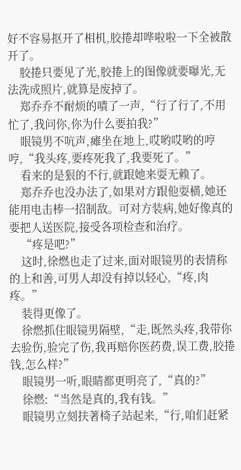好不容易抠开了相机,胶捲却哗啦啦一下全被散开了。
    胶捲只要见了光,胶捲上的图像就要曝光,无法洗成照片,就算是废掉了。
    郑乔乔不耐烦的嘖了一声,“行了行了,不用忙了,我问你,你为什么要拍我?”
    眼镜男不吭声,瘫坐在地上,哎哟哎哟的哼哼,“我头疼,要疼死我了,我要死了。”
    看来的是狠的不行,就跟她来耍无赖了。
    郑乔乔也没办法了,如果对方跟他耍横,她还能用电击棒一招制敌。可对方装病,她好像真的要把人送医院,接受各项检查和治疗。
    “疼是吧?”
    这时,徐燃也走了过来,面对眼镜男的表情称的上和善,可男人却没有掉以轻心,“疼,肉疼。”
    装得更像了。
    徐燃抓住眼镜男隔壁,“走,既然头疼,我带你去验伤,验完了伤,我再赔你医药费,误工费,胶捲钱,怎么样?”
    眼镜男一听,眼睛都更明亮了,“真的?”
    徐燃:“当然是真的,我有钱。”
    眼镜男立刻扶著椅子站起来,“行,咱们赶紧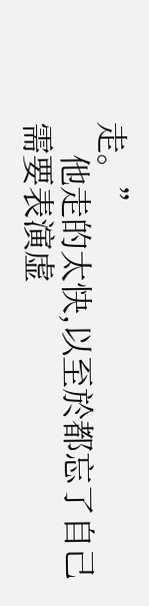走。”
    他走的太快,以至於都忘了自己需要表演虚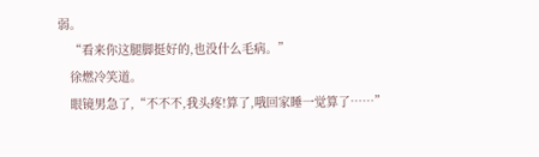弱。
    “看来你这腿脚挺好的,也没什么毛病。”
    徐燃冷笑道。
    眼镜男急了,“不不不,我头疼!算了,哦回家睡一觉算了……”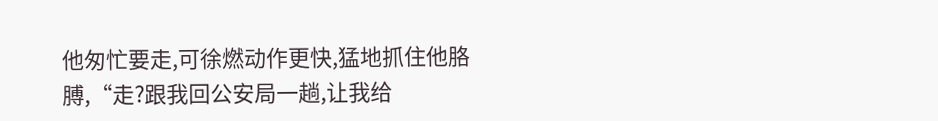他匆忙要走,可徐燃动作更快,猛地抓住他胳膊,“走?跟我回公安局一趟,让我给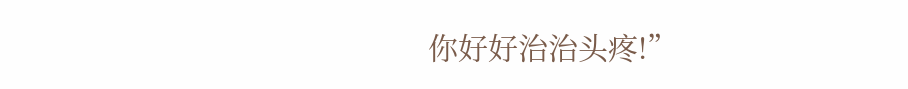你好好治治头疼!”